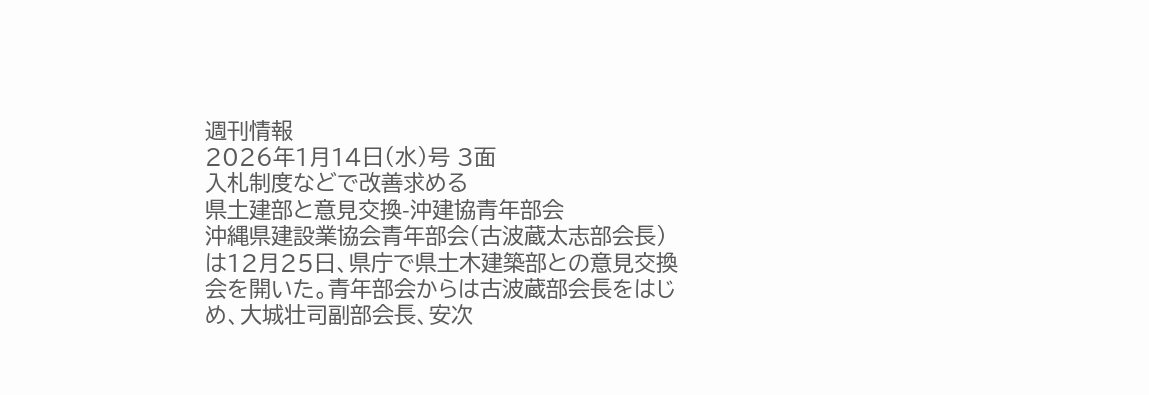週刊情報
2026年1月14日(水)号 3面
入札制度などで改善求める
県土建部と意見交換-沖建協青年部会
沖縄県建設業協会青年部会(古波蔵太志部会長)は12月25日、県庁で県土木建築部との意見交換会を開いた。青年部会からは古波蔵部会長をはじめ、大城壮司副部会長、安次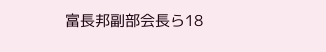富長邦副部会長ら18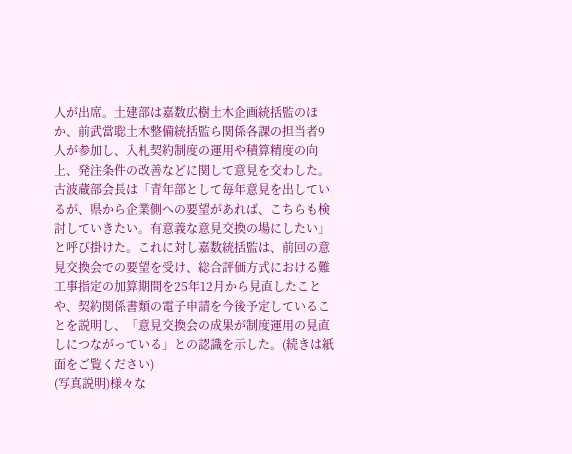人が出席。土建部は嘉数広樹土木企画統括監のほか、前武當聡土木整備統括監ら関係各課の担当者9人が参加し、入札契約制度の運用や積算精度の向上、発注条件の改善などに関して意見を交わした。
古波蔵部会長は「青年部として毎年意見を出しているが、県から企業側への要望があれば、こちらも検討していきたい。有意義な意見交換の場にしたい」と呼び掛けた。これに対し嘉数統括監は、前回の意見交換会での要望を受け、総合評価方式における難工事指定の加算期間を25年12月から見直したことや、契約関係書類の電子申請を今後予定していることを説明し、「意見交換会の成果が制度運用の見直しにつながっている」との認識を示した。(続きは紙面をご覧ください)
(写真説明)様々な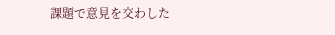課題で意見を交わした